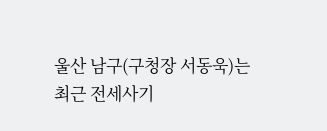울산 남구(구청장 서동욱)는 최근 전세사기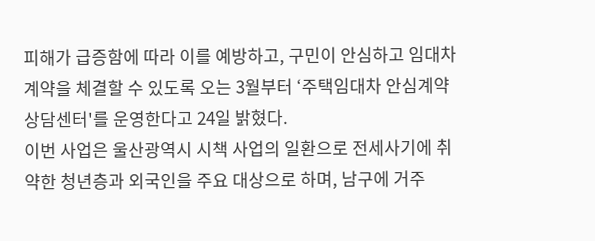피해가 급증함에 따라 이를 예방하고, 구민이 안심하고 임대차 계약을 체결할 수 있도록 오는 3월부터 ‘주택임대차 안심계약 상담센터'를 운영한다고 24일 밝혔다.
이번 사업은 울산광역시 시책 사업의 일환으로 전세사기에 취약한 청년층과 외국인을 주요 대상으로 하며, 남구에 거주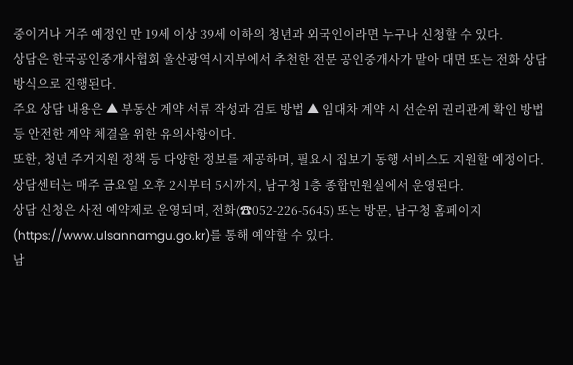중이거나 거주 예정인 만 19세 이상 39세 이하의 청년과 외국인이라면 누구나 신청할 수 있다.
상담은 한국공인중개사협회 울산광역시지부에서 추천한 전문 공인중개사가 맡아 대면 또는 전화 상담 방식으로 진행된다.
주요 상담 내용은 ▲ 부동산 계약 서류 작성과 검토 방법 ▲ 임대차 계약 시 선순위 권리관계 확인 방법 등 안전한 계약 체결을 위한 유의사항이다.
또한, 청년 주거지원 정책 등 다양한 정보를 제공하며, 필요시 집보기 동행 서비스도 지원할 예정이다.
상담센터는 매주 금요일 오후 2시부터 5시까지, 남구청 1층 종합민원실에서 운영된다.
상담 신청은 사전 예약제로 운영되며, 전화(☎052-226-5645) 또는 방문, 남구청 홈페이지(https://www.ulsannamgu.go.kr)를 통해 예약할 수 있다.
남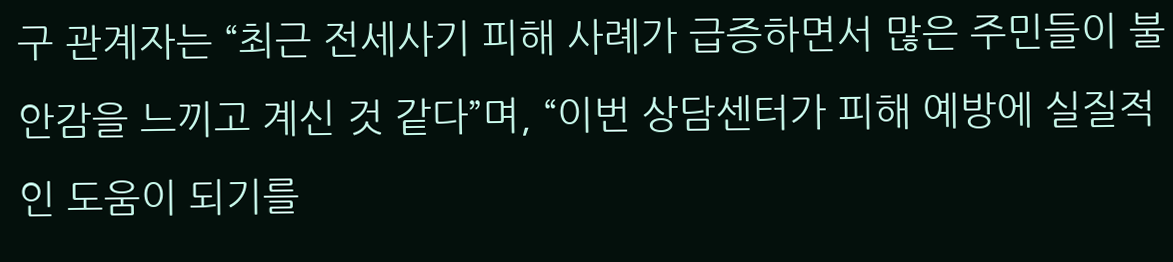구 관계자는 “최근 전세사기 피해 사례가 급증하면서 많은 주민들이 불안감을 느끼고 계신 것 같다”며, “이번 상담센터가 피해 예방에 실질적인 도움이 되기를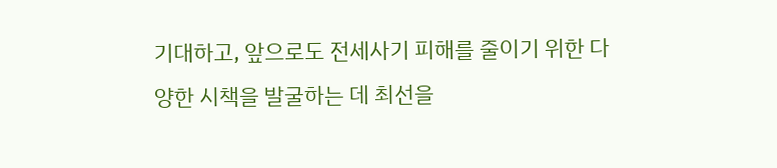기대하고, 앞으로도 전세사기 피해를 줄이기 위한 다양한 시책을 발굴하는 데 최선을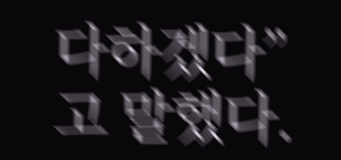다하겠다”고 말했다.